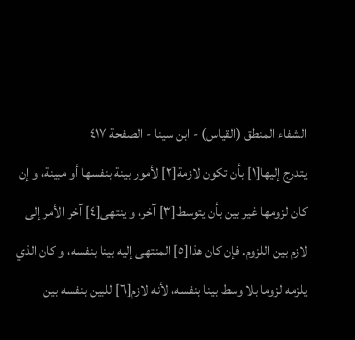الشفاء المنطق (القياس) - ابن سينا - الصفحة ٤١٧
يتدرج إليها[١] بأن تكون لازمة[٢] لأمور بينة بنفسها أو مبينة، و إن كان لزومها غير بين بأن يتوسط[٣] آخر، و ينتهى[٤] آخر الأمر إلى لازم بين اللزوم. فإن كان هذا[٥] المنتهى إليه بينا بنفسه، و كان الذي يلزمه لزوما بلا وسط بينا بنفسه، لأنه لازم[٦] للبين بنفسه بين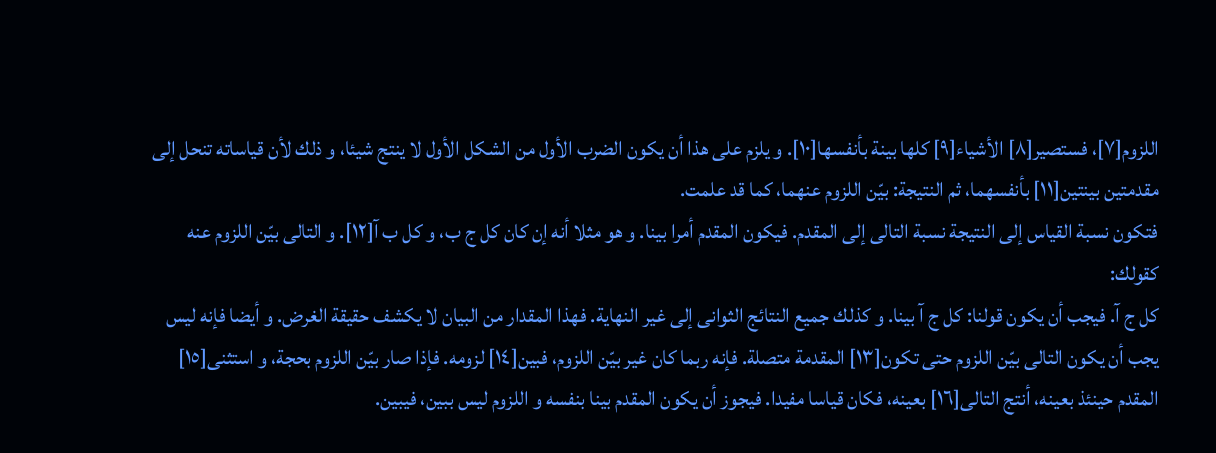اللزوم[٧]، فستصير[٨] الأشياء[٩] كلها بينة بأنفسها[١٠]. و يلزم على هذا أن يكون الضرب الأول من الشكل الأول لا ينتج شيئا، و ذلك لأن قياساته تنحل إلى مقدمتين بينتين[١١] بأنفسهما، ثم النتيجة: بيّن اللزوم عنهما، كما قد علمت.
فتكون نسبة القياس إلى النتيجة نسبة التالى إلى المقدم. فيكون المقدم أمرا بينا. و هو مثلا أنه إن كان كل ج ب، و كل ب آ[١٢]. و التالى بيّن اللزوم عنه كقولك:
كل ج آ. فيجب أن يكون قولنا: كل ج آ بينا. و كذلك جميع النتائج الثوانى إلى غير النهاية. فهذا المقدار من البيان لا يكشف حقيقة الغرض. و أيضا فإنه ليس يجب أن يكون التالى بيّن اللزوم حتى تكون[١٣] المقدمة متصلة. فإنه ربما كان غير بيّن اللزوم، فبين[١٤] لزومه. فإذا صار بيّن اللزوم بحجة، و استثنى[١٥] المقدم حينئذ بعينه، أنتج التالى[١٦] بعينه، فكان قياسا مفيدا. فيجوز أن يكون المقدم بينا بنفسه و اللزوم ليس ببين، فيبين.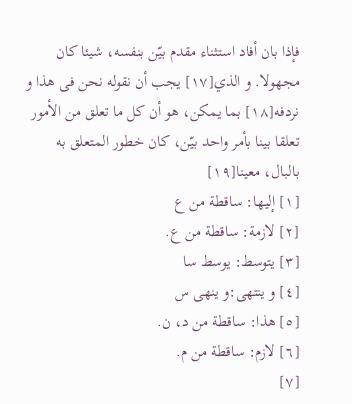فإذا بان أفاد استثناء مقدم بيّن بنفسه، شيئا كان مجهولا. و الذي[١٧] يجب أن نقوله نحن فى هذا و نردفه[١٨] بما يمكن، هو أن كل ما تعلق من الأمور تعلقا بينا بأمر واحد بيّن، كان خطور المتعلق به بالبال، معينا[١٩]
[١] إليها: ساقطة من ع
[٢] لازمة: ساقطة من ع.
[٣] يتوسط: يوسط سا
[٤] و ينتهى:و ينهى س
[٥] هذا: ساقطة من د، ن.
[٦] لازم: ساقطة من م.
[٧]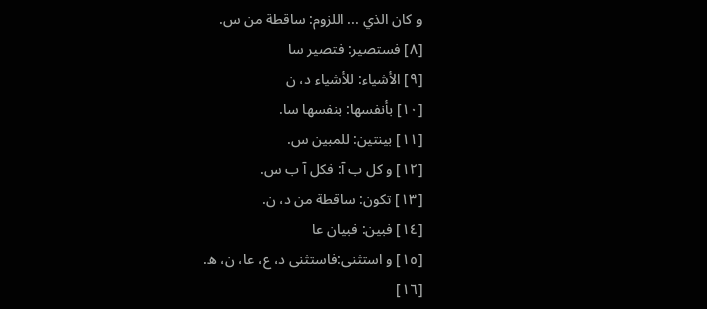و كان الذي ... اللزوم: ساقطة من س.
[٨] فستصير: فتصير سا
[٩] الأشياء: للأشياء د، ن
[١٠] بأنفسها: بنفسها سا.
[١١] بينتين: للمبين س.
[١٢] و كل ب آ: فكل آ ب س.
[١٣] تكون: ساقطة من د، ن.
[١٤] فبين: فبيان عا
[١٥] و استثنى:فاستثنى د، ع، عا، ن، ه.
[١٦]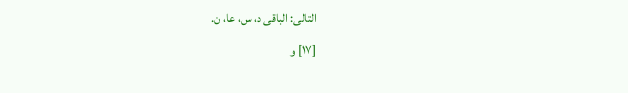التالى: الباقى د، س، عا، ن.
[١٧] و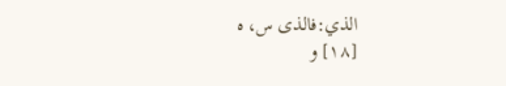الذي:فالذى س، ه
[١٨] و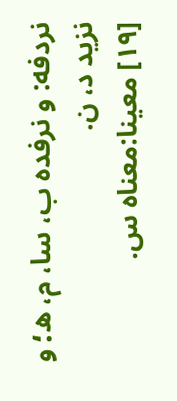نردفه: و نرفده ب، سا، م، ه؛ و نزيد د، ن.
[١٩] معينا:معناه س.